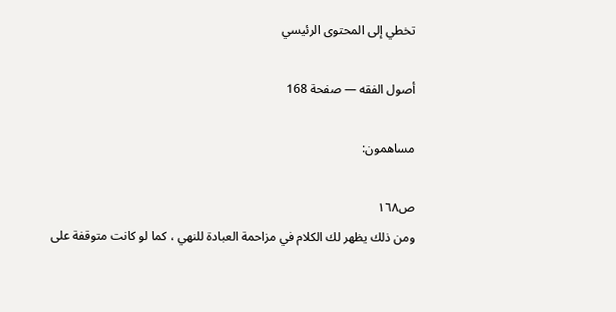تخطي إلى المحتوى الرئيسي

أصول الفقه — صفحة 168

مساهمون:

ص١٦٨
ومن ذلك يظهر لك الكلام في مزاحمة العبادة للنهي ، كما لو كانت متوقفة على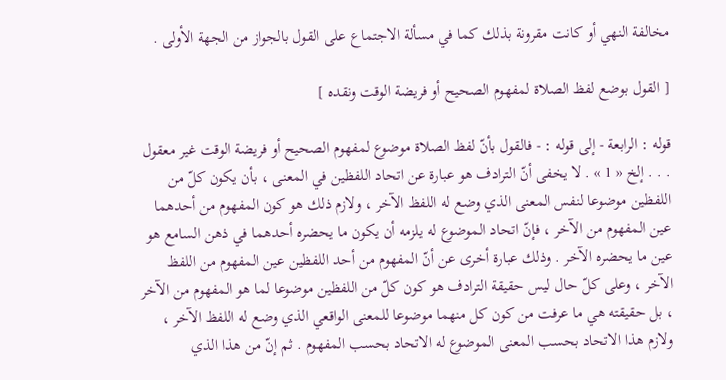مخالفة النهي أو كانت مقرونة بذلك كما في مسألة الاجتماع على القول بالجواز من الجهة الأولى .

[ القول بوضع لفظ الصلاة لمفهوم الصحيح أو فريضة الوقت ونقده ]

قوله : الرابعة - إلى قوله : - فالقول بأنّ لفظ الصلاة موضوع لمفهوم الصحيح أو فريضة الوقت غير معقول . . . إلخ « 1 » . لا يخفى أنّ الترادف هو عبارة عن اتحاد اللفظين في المعنى ، بأن يكون كلّ من اللفظين موضوعا لنفس المعنى الذي وضع له اللفظ الآخر ، ولازم ذلك هو كون المفهوم من أحدهما عين المفهوم من الآخر ، فإنّ اتحاد الموضوع له يلزمه أن يكون ما يحضره أحدهما في ذهن السامع هو عين ما يحضره الآخر . وذلك عبارة أخرى عن أنّ المفهوم من أحد اللفظين عين المفهوم من اللفظ الآخر ، وعلى كلّ حال ليس حقيقة الترادف هو كون كلّ من اللفظين موضوعا لما هو المفهوم من الآخر ، بل حقيقته هي ما عرفت من كون كل منهما موضوعا للمعنى الواقعي الذي وضع له اللفظ الآخر ، ولازم هذا الاتحاد بحسب المعنى الموضوع له الاتحاد بحسب المفهوم . ثم إنّ من هذا الذي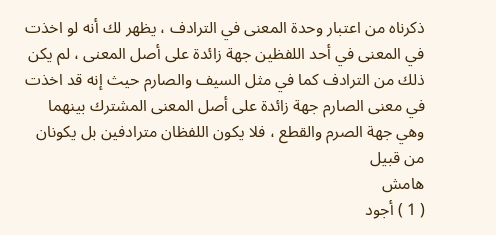ذكرناه من اعتبار وحدة المعنى في الترادف ، يظهر لك أنه لو اخذت في المعنى في أحد اللفظين جهة زائدة على أصل المعنى ، لم يكن ذلك من الترادف كما في مثل السيف والصارم حيث إنه قد اخذت في معنى الصارم جهة زائدة على أصل المعنى المشترك بينهما وهي جهة الصرم والقطع ، فلا يكون اللفظان مترادفين بل يكونان من قبيل
هامش
( 1 ) أجود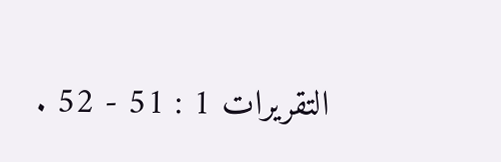التقريرات 1 : 51 - 52 .